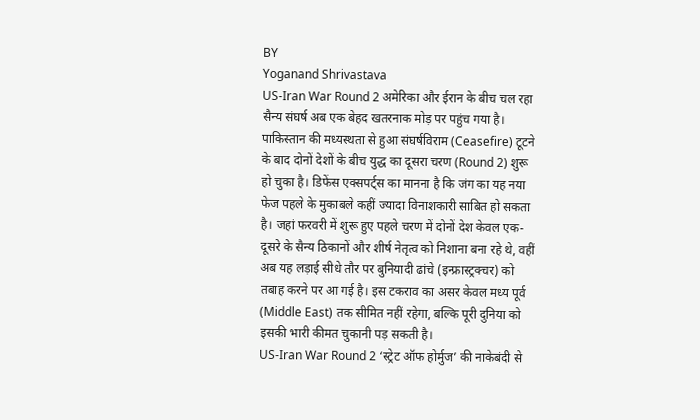BY
Yoganand Shrivastava
US-Iran War Round 2 अमेरिका और ईरान के बीच चल रहा सैन्य संघर्ष अब एक बेहद खतरनाक मोड़ पर पहुंच गया है। पाकिस्तान की मध्यस्थता से हुआ संघर्षविराम (Ceasefire) टूटने के बाद दोनों देशों के बीच युद्ध का दूसरा चरण (Round 2) शुरू हो चुका है। डिफेंस एक्सपर्ट्स का मानना है कि जंग का यह नया फेज पहले के मुकाबले कहीं ज्यादा विनाशकारी साबित हो सकता है। जहां फरवरी में शुरू हुए पहले चरण में दोनों देश केवल एक-दूसरे के सैन्य ठिकानों और शीर्ष नेतृत्व को निशाना बना रहे थे, वहीं अब यह लड़ाई सीधे तौर पर बुनियादी ढांचे (इन्फ्रास्ट्रक्चर) को तबाह करने पर आ गई है। इस टकराव का असर केवल मध्य पूर्व (Middle East) तक सीमित नहीं रहेगा, बल्कि पूरी दुनिया को इसकी भारी कीमत चुकानी पड़ सकती है।
US-Iran War Round 2 ‘स्ट्रेट ऑफ होर्मुज’ की नाकेबंदी से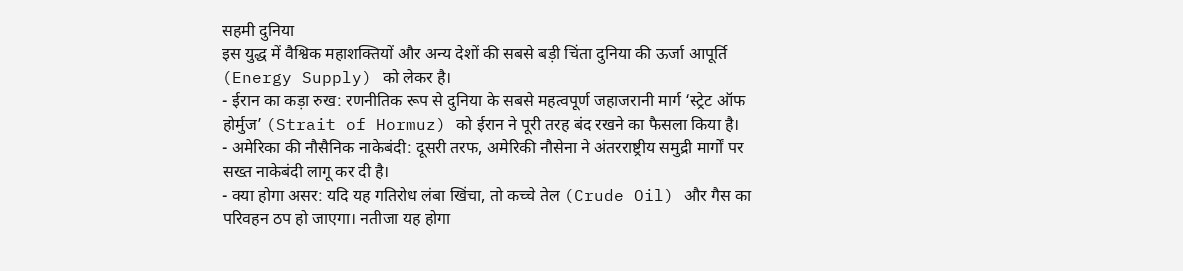सहमी दुनिया
इस युद्ध में वैश्विक महाशक्तियों और अन्य देशों की सबसे बड़ी चिंता दुनिया की ऊर्जा आपूर्ति (Energy Supply) को लेकर है।
- ईरान का कड़ा रुख: रणनीतिक रूप से दुनिया के सबसे महत्वपूर्ण जहाजरानी मार्ग ‘स्ट्रेट ऑफ होर्मुज’ (Strait of Hormuz) को ईरान ने पूरी तरह बंद रखने का फैसला किया है।
- अमेरिका की नौसैनिक नाकेबंदी: दूसरी तरफ, अमेरिकी नौसेना ने अंतरराष्ट्रीय समुद्री मार्गों पर सख्त नाकेबंदी लागू कर दी है।
- क्या होगा असर: यदि यह गतिरोध लंबा खिंचा, तो कच्चे तेल (Crude Oil) और गैस का परिवहन ठप हो जाएगा। नतीजा यह होगा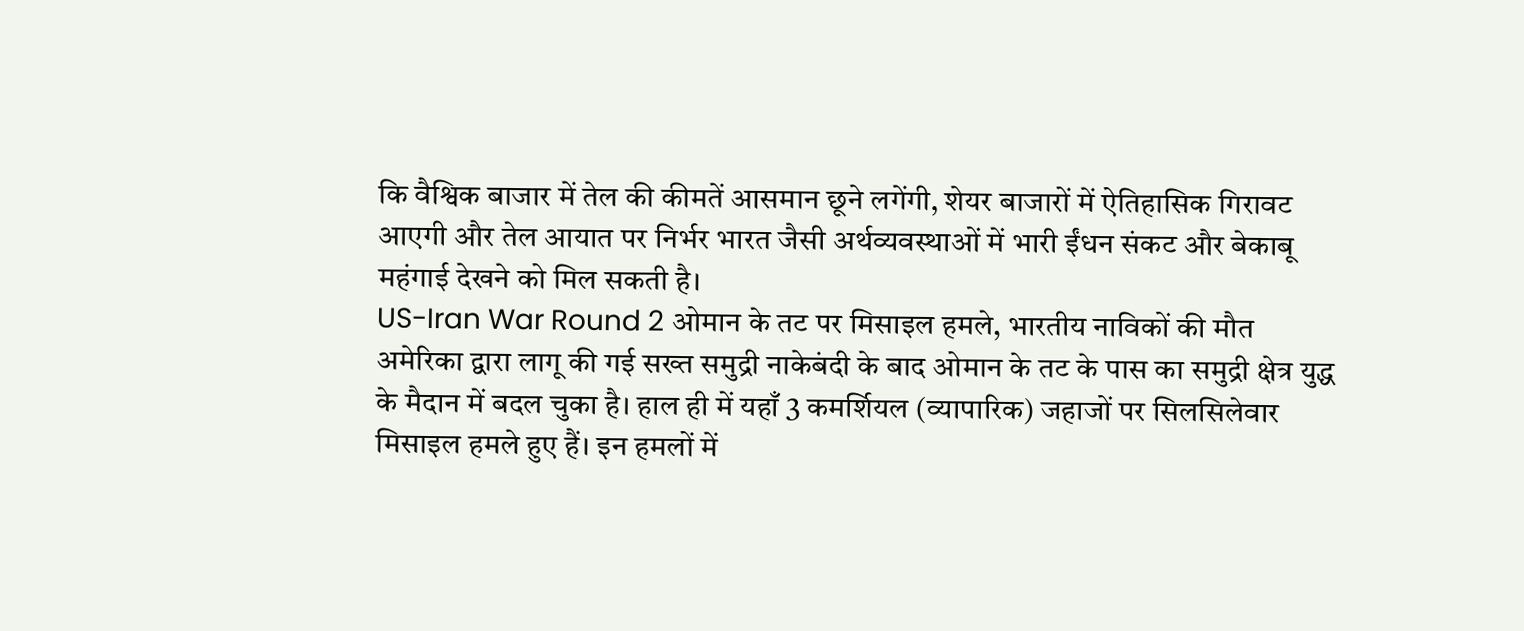कि वैश्विक बाजार में तेल की कीमतें आसमान छूने लगेंगी, शेयर बाजारों में ऐतिहासिक गिरावट आएगी और तेल आयात पर निर्भर भारत जैसी अर्थव्यवस्थाओं में भारी ईंधन संकट और बेकाबू महंगाई देखने को मिल सकती है।
US-Iran War Round 2 ओमान के तट पर मिसाइल हमले, भारतीय नाविकों की मौत
अमेरिका द्वारा लागू की गई सख्त समुद्री नाकेबंदी के बाद ओमान के तट के पास का समुद्री क्षेत्र युद्ध के मैदान में बदल चुका है। हाल ही में यहाँ 3 कमर्शियल (व्यापारिक) जहाजों पर सिलसिलेवार मिसाइल हमले हुए हैं। इन हमलों में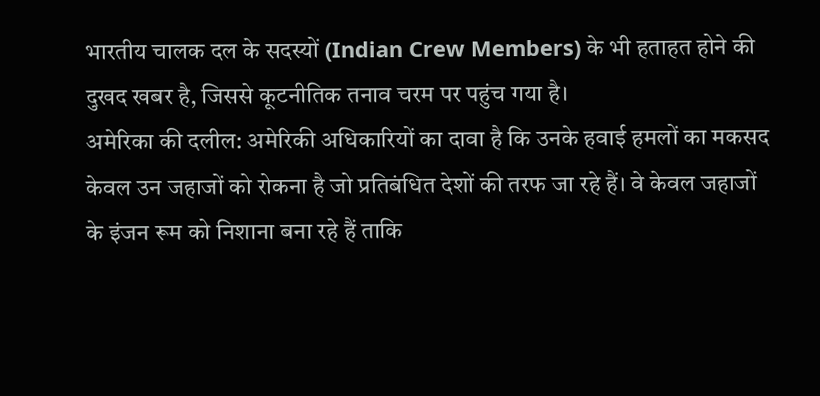भारतीय चालक दल के सदस्यों (Indian Crew Members) के भी हताहत होने की दुखद खबर है, जिससे कूटनीतिक तनाव चरम पर पहुंच गया है।
अमेरिका की दलील: अमेरिकी अधिकारियों का दावा है कि उनके हवाई हमलों का मकसद केवल उन जहाजों को रोकना है जो प्रतिबंधित देशों की तरफ जा रहे हैं। वे केवल जहाजों के इंजन रूम को निशाना बना रहे हैं ताकि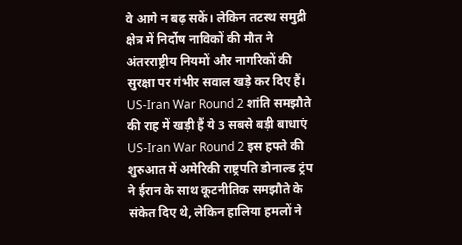वे आगे न बढ़ सकें। लेकिन तटस्थ समुद्री क्षेत्र में निर्दोष नाविकों की मौत ने अंतरराष्ट्रीय नियमों और नागरिकों की सुरक्षा पर गंभीर सवाल खड़े कर दिए हैं।
US-Iran War Round 2 शांति समझौते की राह में खड़ी हैं ये 3 सबसे बड़ी बाधाएं
US-Iran War Round 2 इस हफ्ते की शुरुआत में अमेरिकी राष्ट्रपति डोनाल्ड ट्रंप ने ईरान के साथ कूटनीतिक समझौते के संकेत दिए थे, लेकिन हालिया हमलों ने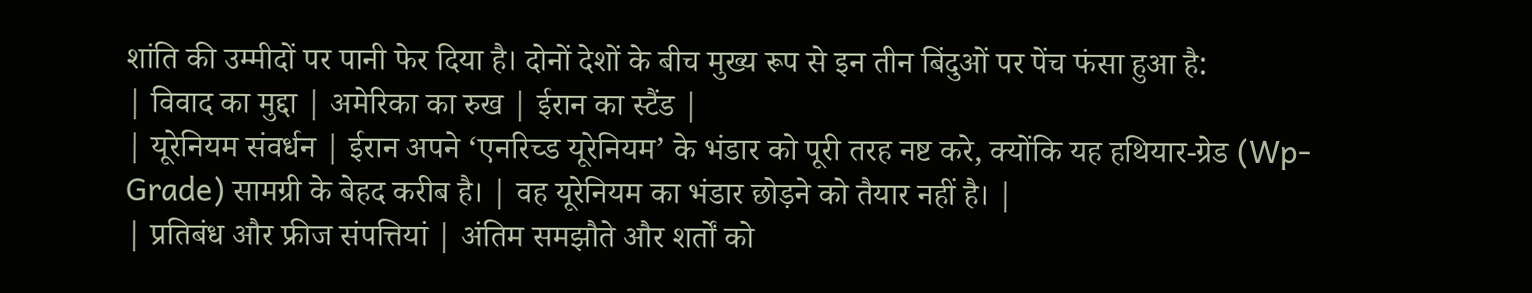शांति की उम्मीदों पर पानी फेर दिया है। दोनों देशों के बीच मुख्य रूप से इन तीन बिंदुओं पर पेंच फंसा हुआ है:
| विवाद का मुद्दा | अमेरिका का रुख | ईरान का स्टैंड |
| यूरेनियम संवर्धन | ईरान अपने ‘एनरिच्ड यूरेनियम’ के भंडार को पूरी तरह नष्ट करे, क्योंकि यह हथियार-ग्रेड (Wp-Grade) सामग्री के बेहद करीब है। | वह यूरेनियम का भंडार छोड़ने को तैयार नहीं है। |
| प्रतिबंध और फ्रीज संपत्तियां | अंतिम समझौते और शर्तों को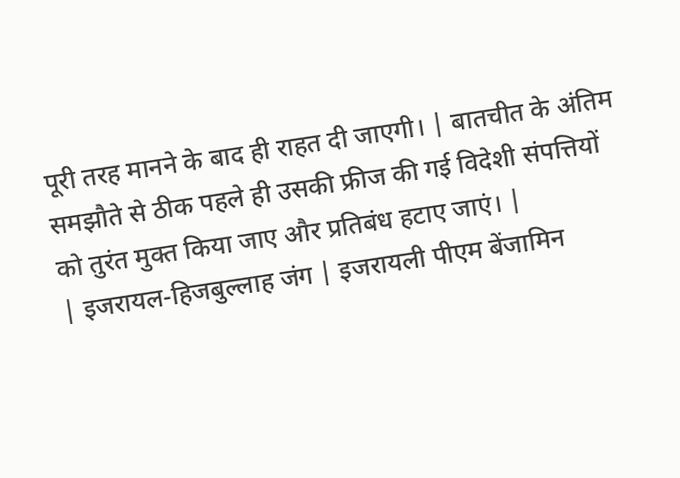पूरी तरह मानने के बाद ही राहत दी जाएगी। | बातचीत के अंतिम समझौते से ठीक पहले ही उसकी फ्रीज की गई विदेशी संपत्तियों को तुरंत मुक्त किया जाए और प्रतिबंध हटाए जाएं। |
| इजरायल-हिजबुल्लाह जंग | इजरायली पीएम बेंजामिन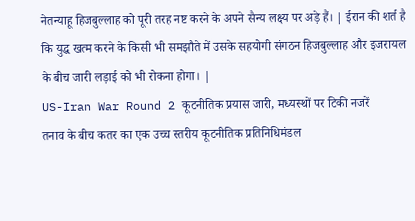नेतन्याहू हिजबुल्लाह को पूरी तरह नष्ट करने के अपने सैन्य लक्ष्य पर अड़े हैं। | ईरान की शर्त है कि युद्ध खत्म करने के किसी भी समझौते में उसके सहयोगी संगठन हिजबुल्लाह और इजरायल के बीच जारी लड़ाई को भी रोकना होगा। |
US-Iran War Round 2 कूटनीतिक प्रयास जारी, मध्यस्थों पर टिकी नजरें
तनाव के बीच कतर का एक उच्च स्तरीय कूटनीतिक प्रतिनिधिमंडल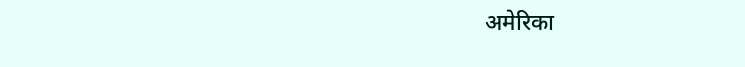अमेरिका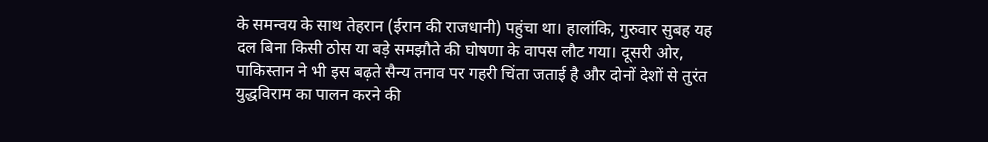के समन्वय के साथ तेहरान (ईरान की राजधानी) पहुंचा था। हालांकि, गुरुवार सुबह यह दल बिना किसी ठोस या बड़े समझौते की घोषणा के वापस लौट गया। दूसरी ओर, पाकिस्तान ने भी इस बढ़ते सैन्य तनाव पर गहरी चिंता जताई है और दोनों देशों से तुरंत युद्धविराम का पालन करने की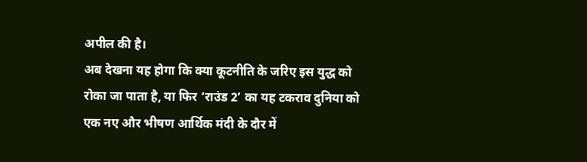अपील की है।
अब देखना यह होगा कि क्या कूटनीति के जरिए इस युद्ध को रोका जा पाता है, या फिर ‘राउंड 2’ का यह टकराव दुनिया को एक नए और भीषण आर्थिक मंदी के दौर में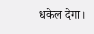धकेल देगा।